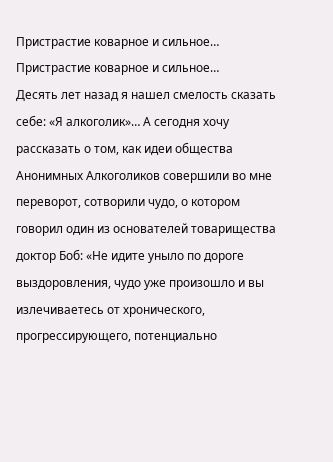Пристрастие коварное и сильное…
Пристрастие коварное и сильное…
Десять лет назад я нашел смелость сказать себе: «Я алкоголик»… А сегодня хочу рассказать о том, как идеи общества Анонимных Алкоголиков совершили во мне переворот, сотворили чудо, о котором говорил один из основателей товарищества доктор Боб: «Не идите уныло по дороге выздоровления, чудо уже произошло и вы излечиваетесь от хронического, прогрессирующего, потенциально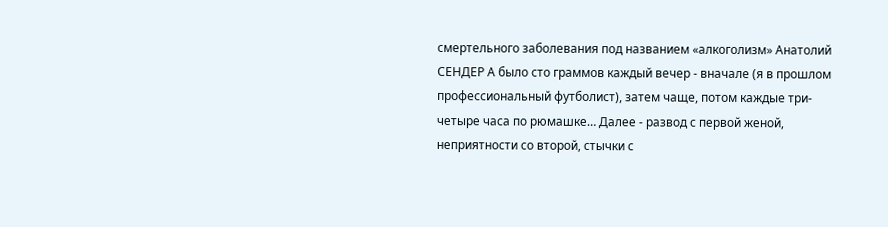смертельного заболевания под названием «алкоголизм» Анатолий СЕНДЕР А было сто граммов каждый вечер - вначале (я в прошлом профессиональный футболист), затем чаще, потом каждые три-четыре часа по рюмашке… Далее - развод с первой женой, неприятности со второй, стычки с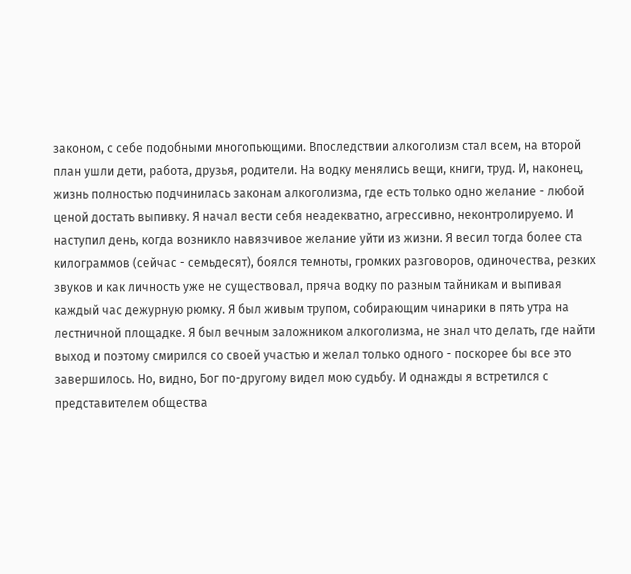законом, с себе подобными многопьющими. Впоследствии алкоголизм стал всем, на второй план ушли дети, работа, друзья, родители. На водку менялись вещи, книги, труд. И, наконец, жизнь полностью подчинилась законам алкоголизма, где есть только одно желание - любой ценой достать выпивку. Я начал вести себя неадекватно, агрессивно, неконтролируемо. И наступил день, когда возникло навязчивое желание уйти из жизни. Я весил тогда более ста килограммов (сейчас - семьдесят), боялся темноты, громких разговоров, одиночества, резких звуков и как личность уже не существовал, пряча водку по разным тайникам и выпивая каждый час дежурную рюмку. Я был живым трупом, собирающим чинарики в пять утра на лестничной площадке. Я был вечным заложником алкоголизма, не знал что делать, где найти выход и поэтому смирился со своей участью и желал только одного - поскорее бы все это завершилось. Но, видно, Бог по-другому видел мою судьбу. И однажды я встретился с представителем общества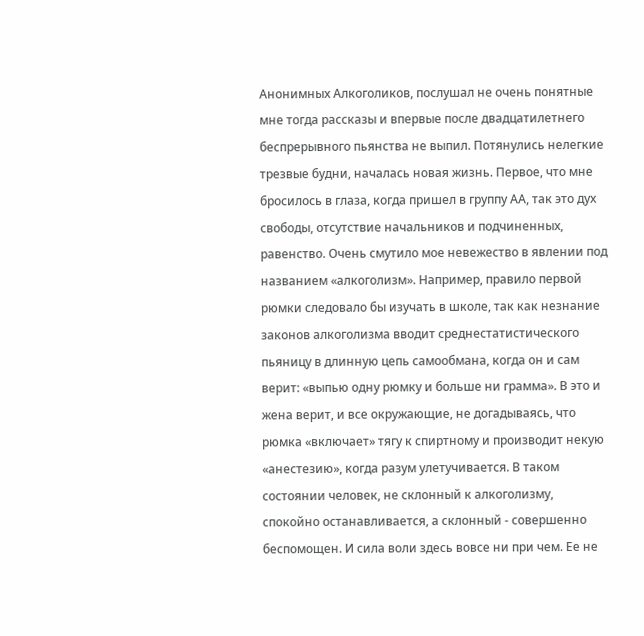Анонимных Алкоголиков, послушал не очень понятные мне тогда рассказы и впервые после двадцатилетнего беспрерывного пьянства не выпил. Потянулись нелегкие трезвые будни, началась новая жизнь. Первое, что мне бросилось в глаза, когда пришел в группу АА, так это дух свободы, отсутствие начальников и подчиненных, равенство. Очень смутило мое невежество в явлении под названием «алкоголизм». Например, правило первой рюмки следовало бы изучать в школе, так как незнание законов алкоголизма вводит среднестатистического пьяницу в длинную цепь самообмана, когда он и сам верит: «выпью одну рюмку и больше ни грамма». В это и жена верит, и все окружающие, не догадываясь, что рюмка «включает» тягу к спиртному и производит некую «анестезию», когда разум улетучивается. В таком состоянии человек, не склонный к алкоголизму, спокойно останавливается, а склонный - совершенно беспомощен. И сила воли здесь вовсе ни при чем. Ее не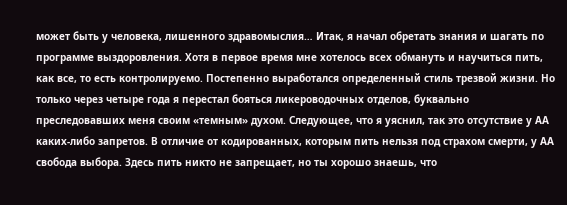может быть у человека, лишенного здравомыслия… Итак, я начал обретать знания и шагать по программе выздоровления. Хотя в первое время мне хотелось всех обмануть и научиться пить, как все, то есть контролируемо. Постепенно выработался определенный стиль трезвой жизни. Но только через четыре года я перестал бояться ликероводочных отделов, буквально преследовавших меня своим «темным» духом. Следующее, что я уяснил, так это отсутствие у АА каких-либо запретов. В отличие от кодированных, которым пить нельзя под страхом смерти, у АА свобода выбора. Здесь пить никто не запрещает, но ты хорошо знаешь, что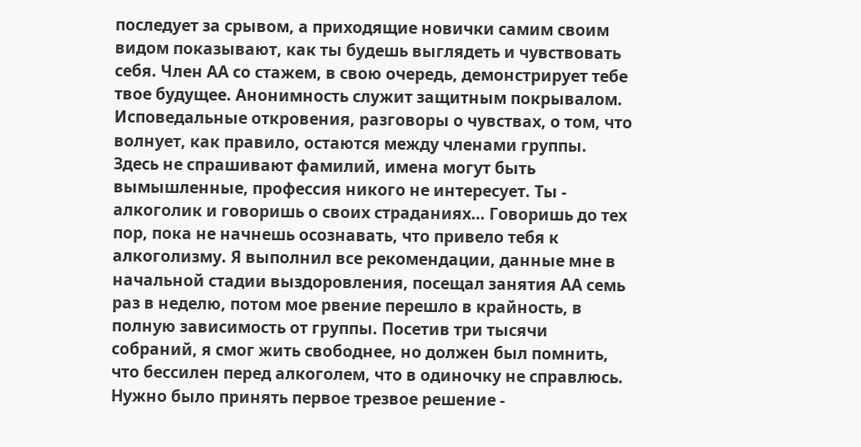последует за срывом, а приходящие новички самим своим видом показывают, как ты будешь выглядеть и чувствовать себя. Член АА со стажем, в свою очередь, демонстрирует тебе твое будущее. Анонимность служит защитным покрывалом. Исповедальные откровения, разговоры о чувствах, о том, что волнует, как правило, остаются между членами группы. Здесь не спрашивают фамилий, имена могут быть вымышленные, профессия никого не интересует. Ты - алкоголик и говоришь о своих страданиях… Говоришь до тех пор, пока не начнешь осознавать, что привело тебя к алкоголизму. Я выполнил все рекомендации, данные мне в начальной стадии выздоровления, посещал занятия АА семь раз в неделю, потом мое рвение перешло в крайность, в полную зависимость от группы. Посетив три тысячи собраний, я смог жить свободнее, но должен был помнить, что бессилен перед алкоголем, что в одиночку не справлюсь. Нужно было принять первое трезвое решение -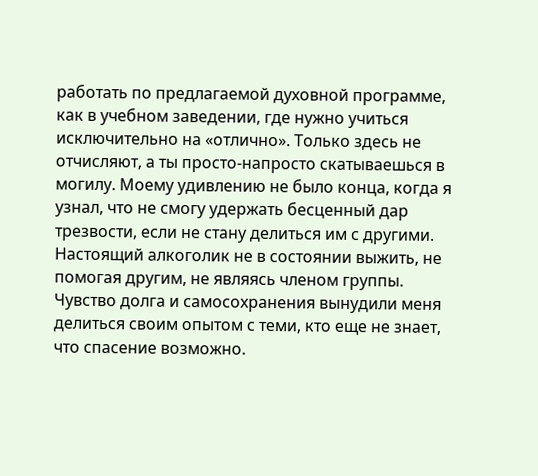работать по предлагаемой духовной программе, как в учебном заведении, где нужно учиться исключительно на «отлично». Только здесь не отчисляют, а ты просто-напросто скатываешься в могилу. Моему удивлению не было конца, когда я узнал, что не смогу удержать бесценный дар трезвости, если не стану делиться им с другими. Настоящий алкоголик не в состоянии выжить, не помогая другим, не являясь членом группы. Чувство долга и самосохранения вынудили меня делиться своим опытом с теми, кто еще не знает, что спасение возможно.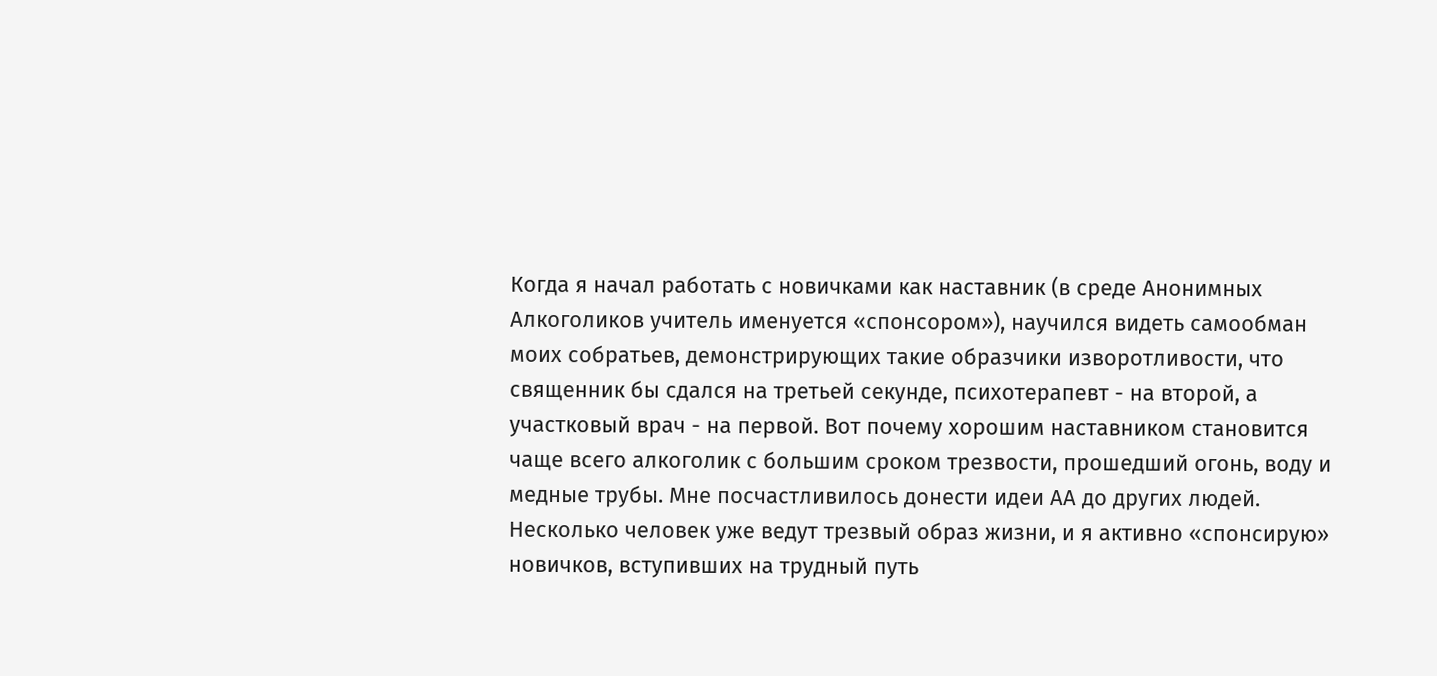Когда я начал работать с новичками как наставник (в среде Анонимных Алкоголиков учитель именуется «спонсором»), научился видеть самообман моих собратьев, демонстрирующих такие образчики изворотливости, что священник бы сдался на третьей секунде, психотерапевт - на второй, а участковый врач - на первой. Вот почему хорошим наставником становится чаще всего алкоголик с большим сроком трезвости, прошедший огонь, воду и медные трубы. Мне посчастливилось донести идеи АА до других людей. Несколько человек уже ведут трезвый образ жизни, и я активно «спонсирую» новичков, вступивших на трудный путь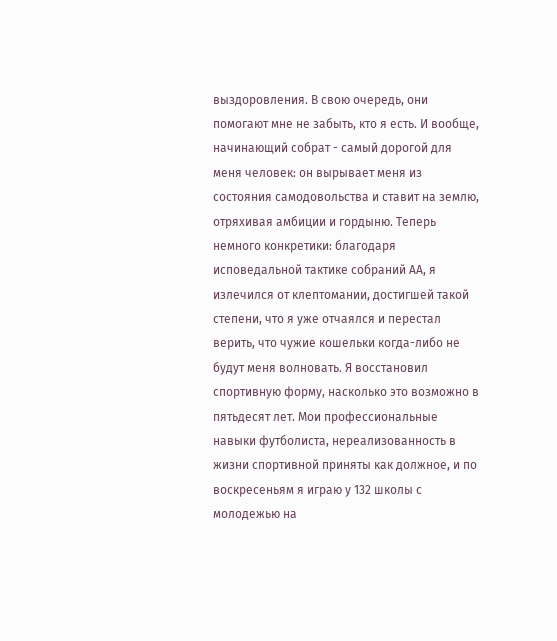выздоровления. В свою очередь, они помогают мне не забыть, кто я есть. И вообще, начинающий собрат - самый дорогой для меня человек: он вырывает меня из состояния самодовольства и ставит на землю, отряхивая амбиции и гордыню. Теперь немного конкретики: благодаря исповедальной тактике собраний АА, я излечился от клептомании, достигшей такой степени, что я уже отчаялся и перестал верить, что чужие кошельки когда-либо не будут меня волновать. Я восстановил спортивную форму, насколько это возможно в пятьдесят лет. Мои профессиональные навыки футболиста, нереализованность в жизни спортивной приняты как должное, и по воскресеньям я играю у 132 школы с молодежью на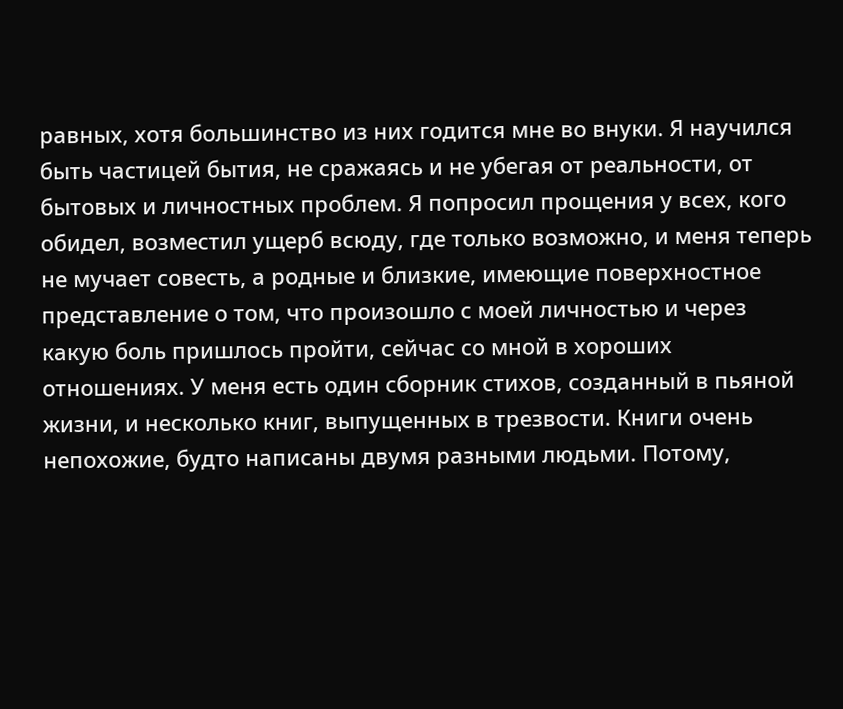равных, хотя большинство из них годится мне во внуки. Я научился быть частицей бытия, не сражаясь и не убегая от реальности, от бытовых и личностных проблем. Я попросил прощения у всех, кого обидел, возместил ущерб всюду, где только возможно, и меня теперь не мучает совесть, а родные и близкие, имеющие поверхностное представление о том, что произошло с моей личностью и через какую боль пришлось пройти, сейчас со мной в хороших отношениях. У меня есть один сборник стихов, созданный в пьяной жизни, и несколько книг, выпущенных в трезвости. Книги очень непохожие, будто написаны двумя разными людьми. Потому,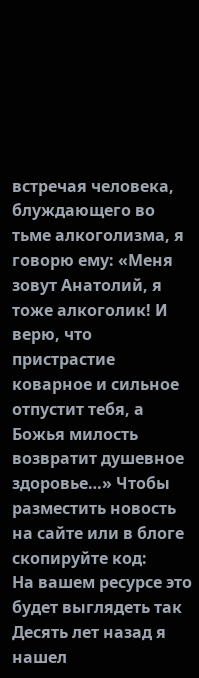встречая человека, блуждающего во тьме алкоголизма, я говорю ему: «Меня зовут Анатолий, я тоже алкоголик! И верю, что пристрастие коварное и сильное отпустит тебя, а Божья милость возвратит душевное здоровье…» Чтобы разместить новость на сайте или в блоге скопируйте код:
На вашем ресурсе это будет выглядеть так
Десять лет назад я нашел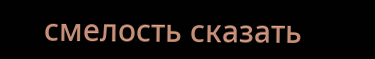смелость сказать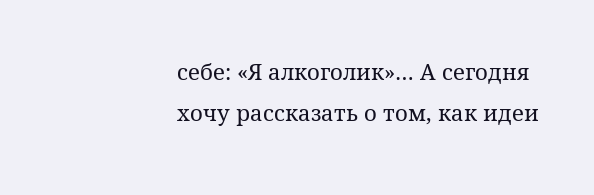себе: «Я алкоголик»… А сегодня хочу рассказать о том, как идеи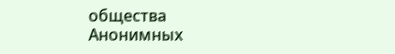общества Анонимных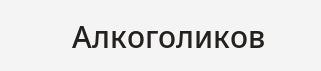Алкоголиков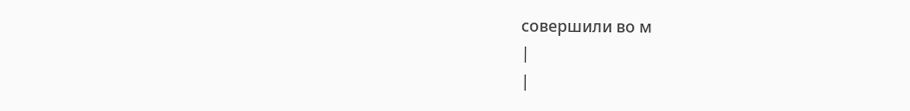совершили во м
|
|